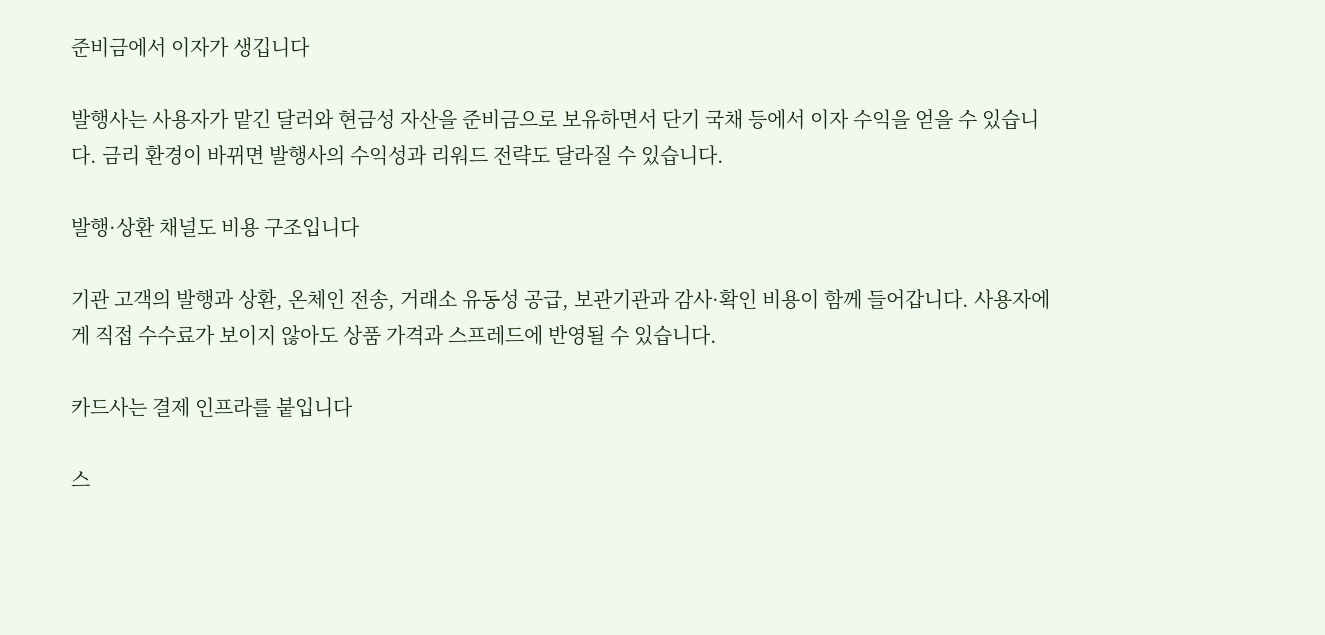준비금에서 이자가 생깁니다

발행사는 사용자가 맡긴 달러와 현금성 자산을 준비금으로 보유하면서 단기 국채 등에서 이자 수익을 얻을 수 있습니다. 금리 환경이 바뀌면 발행사의 수익성과 리워드 전략도 달라질 수 있습니다.

발행·상환 채널도 비용 구조입니다

기관 고객의 발행과 상환, 온체인 전송, 거래소 유동성 공급, 보관기관과 감사·확인 비용이 함께 들어갑니다. 사용자에게 직접 수수료가 보이지 않아도 상품 가격과 스프레드에 반영될 수 있습니다.

카드사는 결제 인프라를 붙입니다

스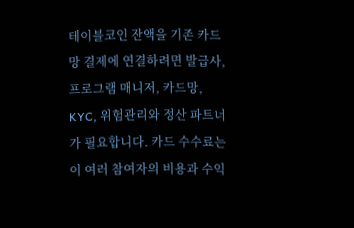테이블코인 잔액을 기존 카드망 결제에 연결하려면 발급사, 프로그램 매니저, 카드망, KYC, 위험관리와 정산 파트너가 필요합니다. 카드 수수료는 이 여러 참여자의 비용과 수익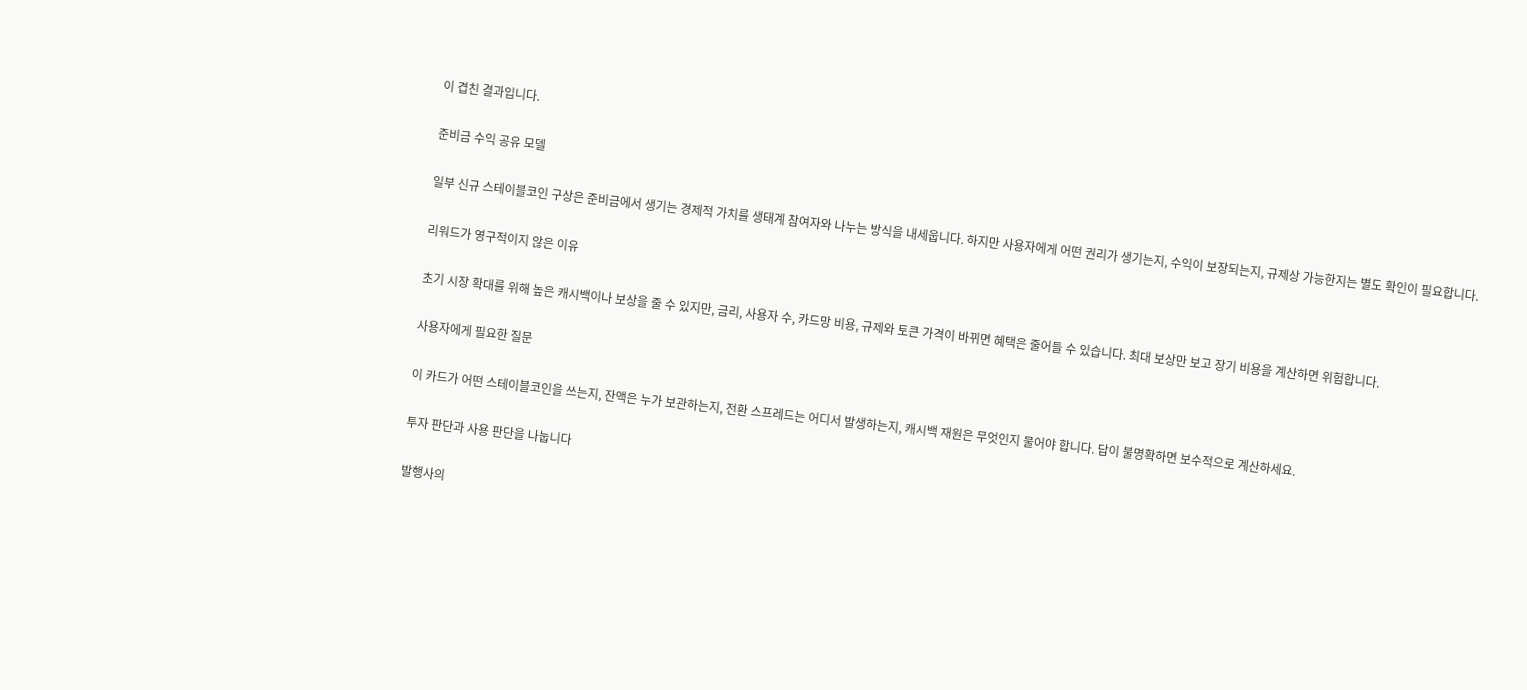이 겹친 결과입니다.

준비금 수익 공유 모델

일부 신규 스테이블코인 구상은 준비금에서 생기는 경제적 가치를 생태계 참여자와 나누는 방식을 내세웁니다. 하지만 사용자에게 어떤 권리가 생기는지, 수익이 보장되는지, 규제상 가능한지는 별도 확인이 필요합니다.

리워드가 영구적이지 않은 이유

초기 시장 확대를 위해 높은 캐시백이나 보상을 줄 수 있지만, 금리, 사용자 수, 카드망 비용, 규제와 토큰 가격이 바뀌면 혜택은 줄어들 수 있습니다. 최대 보상만 보고 장기 비용을 계산하면 위험합니다.

사용자에게 필요한 질문

이 카드가 어떤 스테이블코인을 쓰는지, 잔액은 누가 보관하는지, 전환 스프레드는 어디서 발생하는지, 캐시백 재원은 무엇인지 물어야 합니다. 답이 불명확하면 보수적으로 계산하세요.

투자 판단과 사용 판단을 나눕니다

발행사의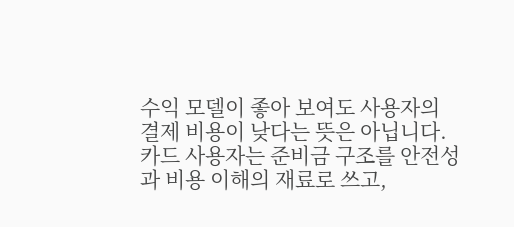수익 모델이 좋아 보여도 사용자의 결제 비용이 낮다는 뜻은 아닙니다. 카드 사용자는 준비금 구조를 안전성과 비용 이해의 재료로 쓰고,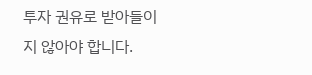투자 권유로 받아들이지 않아야 합니다.